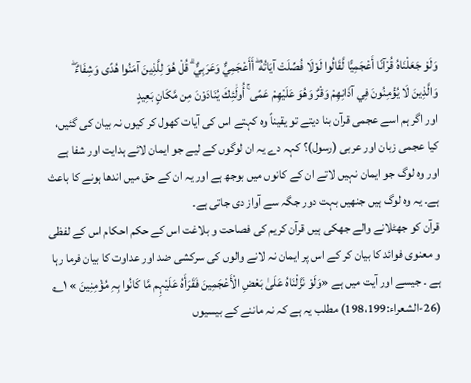وَلَوْ جَعَلْنَاهُ قُرْآنًا أَعْجَمِيًّا لَّقَالُوا لَوْلَا فُصِّلَتْ آيَاتُهُ ۖ أَأَعْجَمِيٌّ وَعَرَبِيٌّ ۗ قُلْ هُوَ لِلَّذِينَ آمَنُوا هُدًى وَشِفَاءٌ ۖ وَالَّذِينَ لَا يُؤْمِنُونَ فِي آذَانِهِمْ وَقْرٌ وَهُوَ عَلَيْهِمْ عَمًى ۚ أُولَٰئِكَ يُنَادَوْنَ مِن مَّكَانٍ بَعِيدٍ
اور اگر ہم اسے عجمی قرآن بنا دیتے تو یقیناً وہ کہتے اس کی آیات کھول کر کیوں نہ بیان کی گئیں، کیا عجمی زبان اور عربی (رسول)؟ کہہ دے یہ ان لوگوں کے لیے جو ایمان لائے ہدایت اور شفا ہے اور وہ لوگ جو ایمان نہیں لاتے ان کے کانوں میں بوجھ ہے اور یہ ان کے حق میں اندھا ہونے کا باعث ہے۔ یہ وہ لوگ ہیں جنھیں بہت دور جگہ سے آواز دی جاتی ہے۔
قرآن کو جھٹلانے والے جھکی ہیں قرآن کریم کی فصاحت و بلاغت اس کے حکم احکام اس کے لفظی و معنوی فوائد کا بیان کر کے اس پر ایمان نہ لانے والوں کی سرکشی ضد اور عداوت کا بیان فرما رہا ہے ۔ جیسے اور آیت میں ہے «وَلَوْ نَزَّلْنَاہُ عَلَیٰ بَعْضِ الْأَعْجَمِینَ فَقَرَأَہُ عَلَیْہِم مَّا کَانُوا بِہِ مُؤْمِنِینَ » ۱؎ (26-الشعراء:198،199) مطلب یہ ہے کہ نہ ماننے کے بیسیوں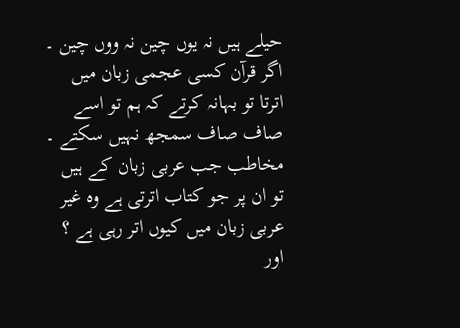حیلے ہیں نہ یوں چین نہ ووں چین ۔ اگر قرآن کسی عجمی زبان میں اترتا تو بہانہ کرتے کہ ہم تو اسے صاف صاف سمجھ نہیں سکتے ۔ مخاطب جب عربی زبان کے ہیں تو ان پر جو کتاب اترتی ہے وہ غیر عربی زبان میں کیوں اتر رہی ہے ؟ اور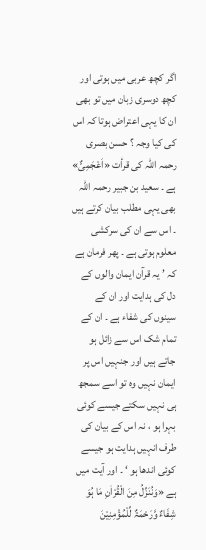اگر کچھ عربی میں ہوتی اور کچھ دوسری زبان میں تو بھی ان کا یہی اعتراض ہوتا کہ اس کی کیا وجہ ؟ حسن بصری رحمہ اللہ کی قرأت «اَعْجَمِیٌّ» ہے ۔ سعید بن جبیر رحمہ اللہ بھی یہی مطلب بیان کرتے ہیں ۔ اس سے ان کی سرکشی معلوم ہوتی ہے ۔ پھر فرمان ہے کہ ’ یہ قرآن ایمان والوں کے دل کی ہدایت اور ان کے سینوں کی شفاء ہے ۔ ان کے تمام شک اس سے زائل ہو جاتے ہیں اور جنہیں اس پر ایمان نہیں وہ تو اسے سمجھ ہی نہیں سکتے جیسے کوئی بہرا ہو ، نہ اس کے بیان کی طرف انہیں ہدایت ہو جیسے کوئی اندھا ہو ‘ ۔ اور آیت میں ہے «وَنُنَزِّلُ مِنَ الْقُرْاٰنِ مَا ہُوَ شِفَاءٌ وَّرَحْمَۃٌ لِّلْمُؤْمِنِیْنَ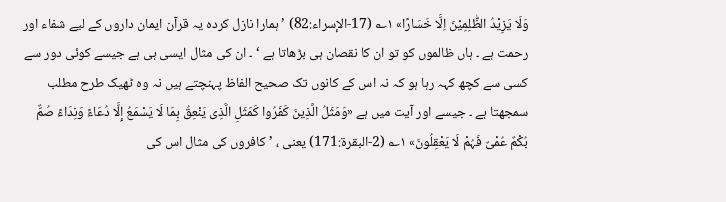وَلَا یَزِیْدُ الظّٰلِمِیْنَ اِلَّا خَسَارًا» ۱؎ (17-الإسراء:82) ’ ہمارا نازل کردہ یہ قرآن ایمان داروں کے لیے شفاء اور رحمت ہے ۔ ہاں ظالموں کو تو ان کا نقصان ہی بڑھاتا ہے ‘ ۔ ان کی مثال ایسی ہی ہے جیسے کوئی دور سے کسی سے کچھ کہہ رہا ہو کہ نہ اس کے کانوں تک صحیح الفاظ پہنچتے ہیں نہ وہ ٹھیک طرح مطلب سمجھتا ہے ۔ جیسے اور آیت میں ہے «وَمَثَلُ الَّذِینَ کَفَرُوا کَمَثَلِ الَّذِی یَنْعِقُ بِمَا لَا یَسْمَعُ إِلَّا دُعَاءً وَنِدَاءً صُمٌّ بُکْمٌ عُمْیٌ فَہُمْ لَا یَعْقِلُونَ» ۱؎ (2-البقرۃ:171) یعنی ، ’ کافروں کی مثال اس کی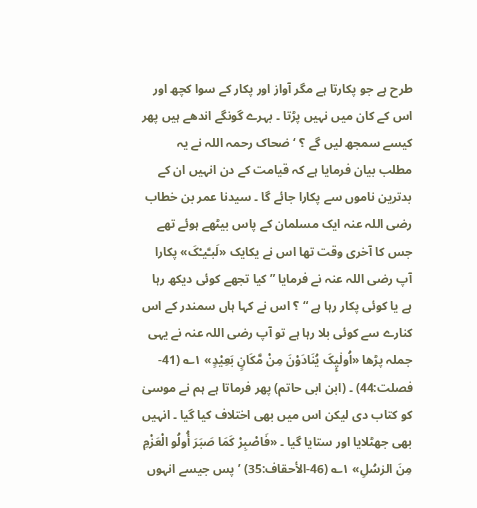طرح ہے جو پکارتا ہے مگر آواز اور پکار کے سوا کچھ اور اس کے کان میں نہیں پڑتا ۔ بہرے گونگے اندھے ہیں پھر کیسے سمجھ لیں گے ؟ ‘ ضحاک رحمہ اللہ نے یہ مطلب بیان فرمایا ہے کہ قیامت کے دن انہیں ان کے بدترین ناموں سے پکارا جائے گا ۔ سیدنا عمر بن خطاب رضی اللہ عنہ ایک مسلمان کے پاس بیٹھے ہوئے تھے جس کا آخری وقت تھا اس نے یکایک «لَبـَّیـْکَ» پکارا آپ رضی اللہ عنہ نے فرمایا ” کیا تجھے کوئی دیکھ رہا ہے یا کوئی پکار رہا ہے “ ؟ اس نے کہا ہاں سمندر کے اس کنارے سے کوئی بلا رہا ہے تو آپ رضی اللہ عنہ نے یہی جملہ پڑھا «اُولٰیِٕکَ یُنَادَوْنَ مِنْ مَّکَانٍ بَعِیْدٍ» ۱؎ (41-فصلت:44) ۔ (ابن ابی حاتم) پھر فرماتا ہے ہم نے موسیٰ کو کتاب دی لیکن اس میں بھی اختلاف کیا گیا ۔ انہیں بھی جھٹلایا اور ستایا گیا ۔ «فَاصْبِرْ کَمَا صَبَرَ أُولُو الْعَزْمِ مِنَ الرٰسُلِ» ۱؎ (46-الأحقاف:35) ’ پس جیسے انہوں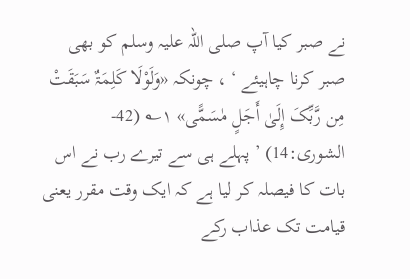نے صبر کیا آپ صلی اللہ علیہ وسلم کو بھی صبر کرنا چاہیئے ‘ ، چونکہ «وَلَوْلَا کَلِمَۃٌ سَبَقَتْ مِن رَّبِّکَ إِلَیٰ أَجَلٍ مٰسَمًّی» ۱؎ (42-الشوری:14) ’ پہلے ہی سے تیرے رب نے اس بات کا فیصلہ کر لیا ہے کہ ایک وقت مقرر یعنی قیامت تک عذاب رکے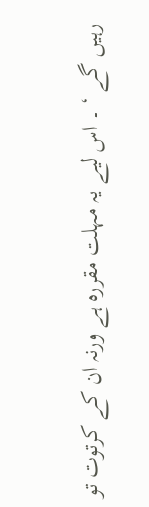رہیں گے ‘ ۔ اس لیے یہ مہلت مقررہ ہے ورنہ ان کے کرتوت تو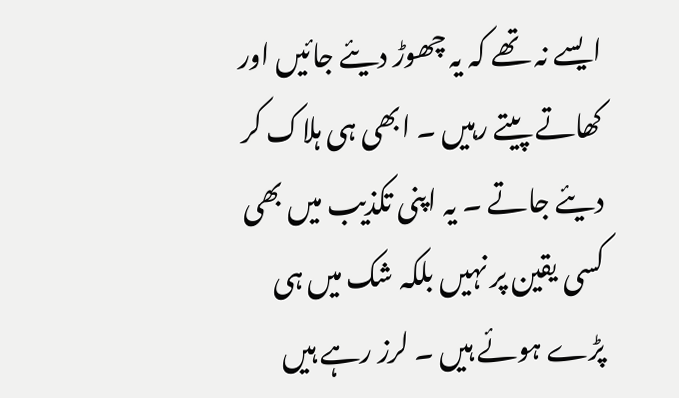ایسے نہ تھے کہ یہ چھوڑ دیئے جائیں اور کھاتے پیتے رہیں ۔ ابھی ہی ہلاک کر دیئے جاتے ۔ یہ اپنی تکذیب میں بھی کسی یقین پر نہیں بلکہ شک میں ہی پڑے ہوئے ہیں ۔ لرز رہے ہیں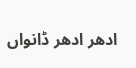ادھر ادھر ڈانواں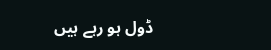ڈول ہو رہے ہیں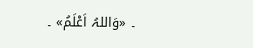۔ «وَاللہُ اَعْلَمُ» ۔